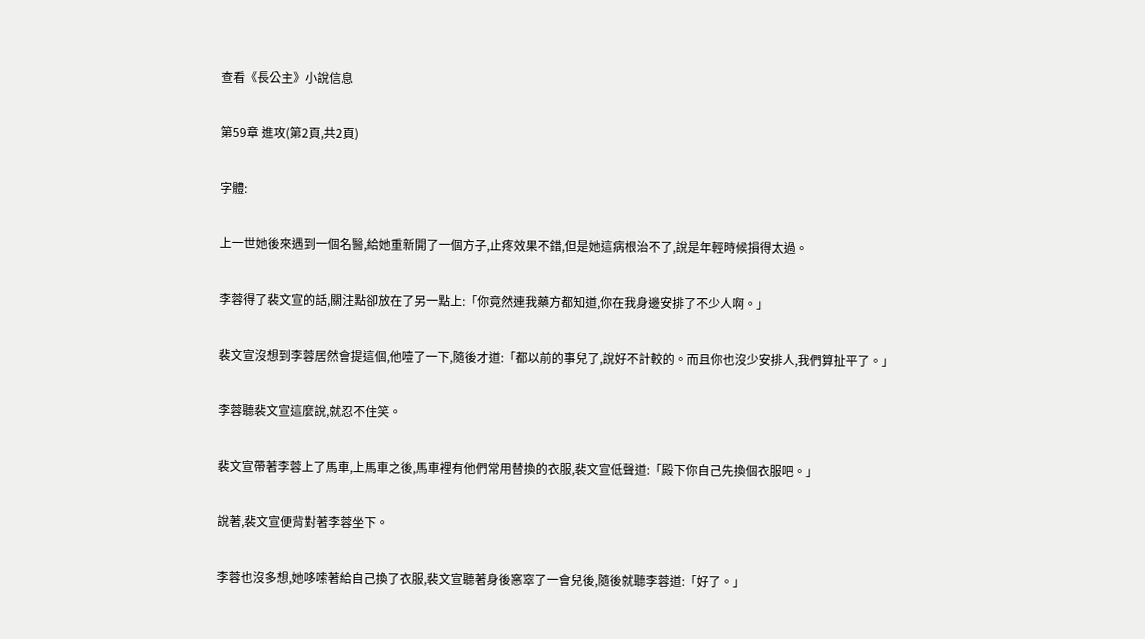查看《長公主》小說信息

第59章 進攻(第2頁,共2頁)

字體:

上一世她後來遇到一個名醫,給她重新開了一個方子,止疼效果不錯,但是她這病根治不了,說是年輕時候損得太過。

李蓉得了裴文宣的話,關注點卻放在了另一點上:「你竟然連我藥方都知道,你在我身邊安排了不少人啊。」

裴文宣沒想到李蓉居然會提這個,他噎了一下,隨後才道:「都以前的事兒了,說好不計較的。而且你也沒少安排人,我們算扯平了。」

李蓉聽裴文宣這麼說,就忍不住笑。

裴文宣帶著李蓉上了馬車,上馬車之後,馬車裡有他們常用替換的衣服,裴文宣低聲道:「殿下你自己先換個衣服吧。」

說著,裴文宣便背對著李蓉坐下。

李蓉也沒多想,她哆嗦著給自己換了衣服,裴文宣聽著身後窸窣了一會兒後,隨後就聽李蓉道:「好了。」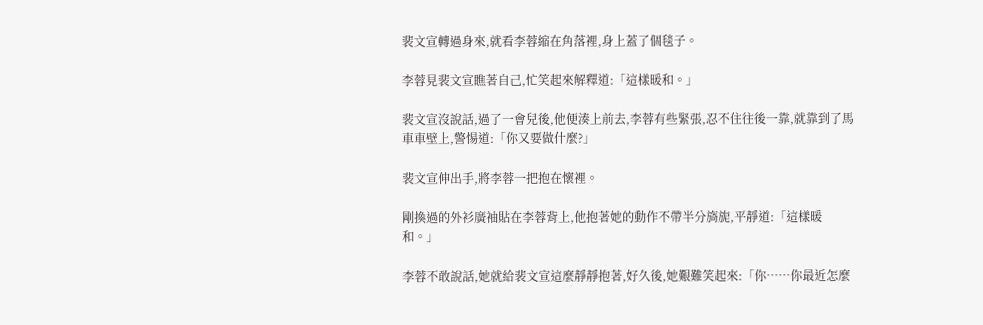裴文宣轉過身來,就看李蓉縮在角落裡,身上蓋了個毯子。

李蓉見裴文宣瞧著自己,忙笑起來解釋道:「這樣暖和。」

裴文宣沒說話,過了一會兒後,他便湊上前去,李蓉有些緊張,忍不住往後一靠,就靠到了馬車車壁上,警惕道:「你又要做什麼?」

裴文宣伸出手,將李蓉一把抱在懷裡。

剛換過的外衫廣袖貼在李蓉背上,他抱著她的動作不帶半分旖旎,平靜道:「這樣暖和。」

李蓉不敢說話,她就給裴文宣這麼靜靜抱著,好久後,她艱難笑起來:「你……你最近怎麼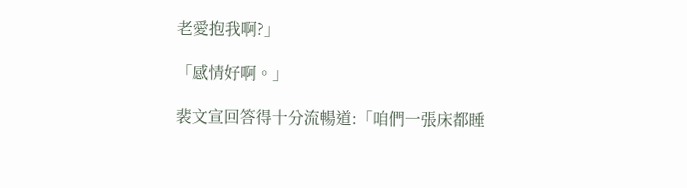老愛抱我啊?」

「感情好啊。」

裴文宣回答得十分流暢道:「咱們一張床都睡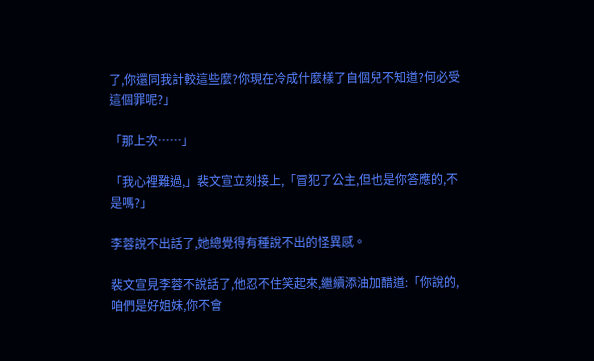了,你還同我計較這些麼?你現在冷成什麼樣了自個兒不知道?何必受這個罪呢?」

「那上次……」

「我心裡難過,」裴文宣立刻接上,「冒犯了公主,但也是你答應的,不是嗎?」

李蓉說不出話了,她總覺得有種說不出的怪異感。

裴文宣見李蓉不說話了,他忍不住笑起來,繼續添油加醋道:「你說的,咱們是好姐妹,你不會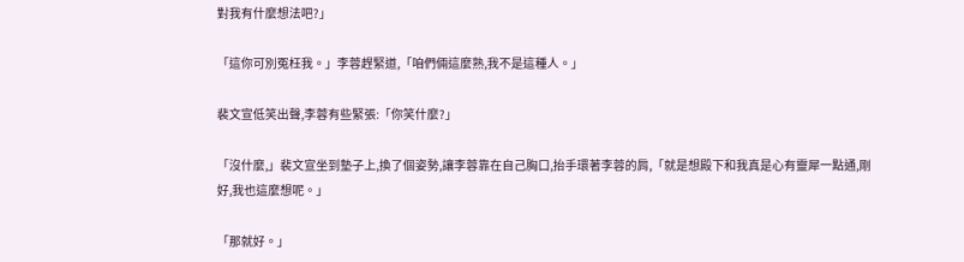對我有什麼想法吧?」

「這你可別冤枉我。」李蓉趕緊道,「咱們倆這麼熟,我不是這種人。」

裴文宣低笑出聲,李蓉有些緊張:「你笑什麼?」

「沒什麼,」裴文宣坐到墊子上,換了個姿勢,讓李蓉靠在自己胸口,抬手環著李蓉的肩,「就是想殿下和我真是心有靈犀一點通,剛好,我也這麼想呢。」

「那就好。」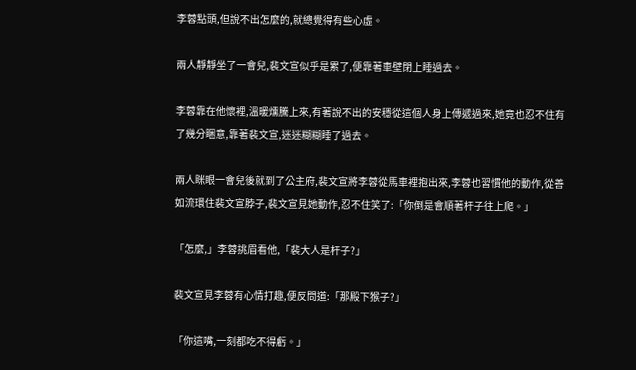李蓉點頭,但說不出怎麼的,就總覺得有些心虛。

兩人靜靜坐了一會兒,裴文宣似乎是累了,便靠著車壁閉上睡過去。

李蓉靠在他懷裡,溫暖燻騰上來,有著說不出的安穩從這個人身上傳遞過來,她竟也忍不住有了幾分睏意,靠著裴文宣,迷迷糊糊睡了過去。

兩人眯眼一會兒後就到了公主府,裴文宣將李蓉從馬車裡抱出來,李蓉也習慣他的動作,從善如流環住裴文宣脖子,裴文宣見她動作,忍不住笑了:「你倒是會順著杆子往上爬。」

「怎麼,」李蓉挑眉看他,「裴大人是杆子?」

裴文宣見李蓉有心情打趣,便反問道:「那殿下猴子?」

「你這嘴,一刻都吃不得虧。」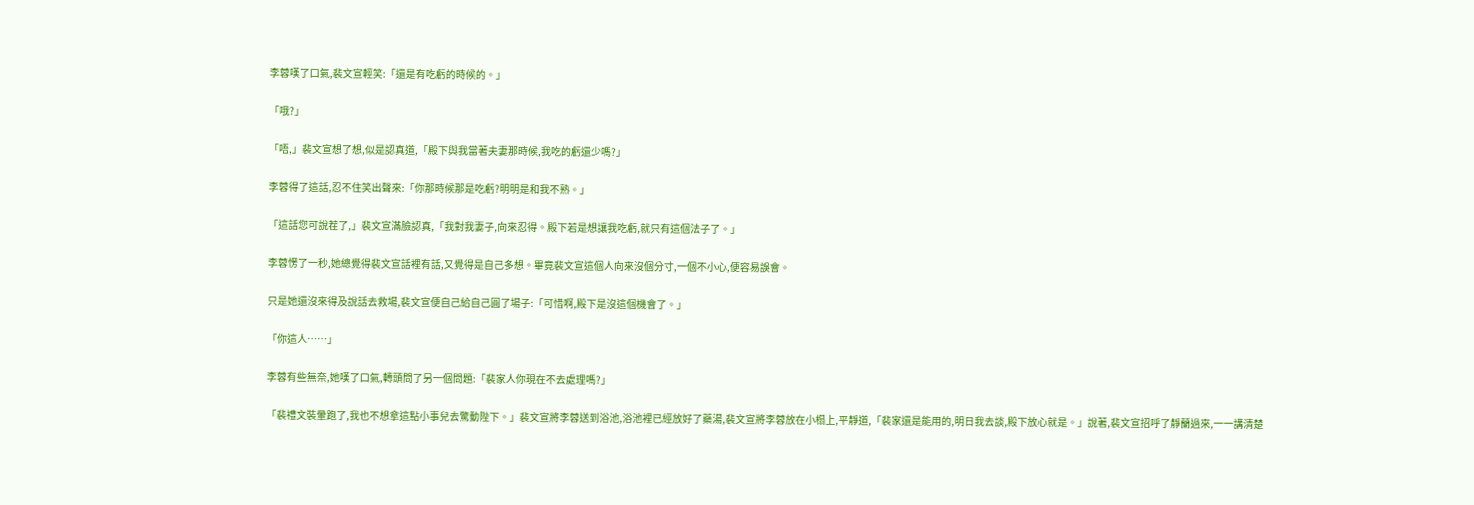李蓉嘆了口氣,裴文宣輕笑:「還是有吃虧的時候的。」

「哦?」

「唔,」裴文宣想了想,似是認真道,「殿下與我當著夫妻那時候,我吃的虧還少嗎?」

李蓉得了這話,忍不住笑出聲來:「你那時候那是吃虧?明明是和我不熟。」

「這話您可說茬了,」裴文宣滿臉認真,「我對我妻子,向來忍得。殿下若是想讓我吃虧,就只有這個法子了。」

李蓉愣了一秒,她總覺得裴文宣話裡有話,又覺得是自己多想。畢竟裴文宣這個人向來沒個分寸,一個不小心,便容易誤會。

只是她還沒來得及說話去救場,裴文宣便自己給自己圓了場子:「可惜啊,殿下是沒這個機會了。」

「你這人……」

李蓉有些無奈,她嘆了口氣,轉頭問了另一個問題:「裴家人你現在不去處理嗎?」

「裴禮文裝暈跑了,我也不想拿這點小事兒去驚動陛下。」裴文宣將李蓉送到浴池,浴池裡已經放好了藥湯,裴文宣將李蓉放在小榻上,平靜道,「裴家還是能用的,明日我去談,殿下放心就是。」說著,裴文宣招呼了靜蘭過來,一一講清楚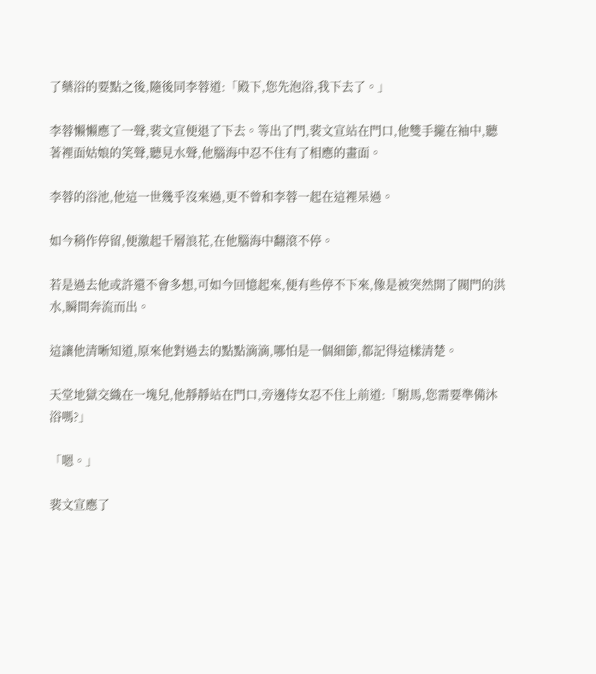了藥浴的要點之後,隨後同李蓉道:「殿下,您先泡浴,我下去了。」

李蓉懶懶應了一聲,裴文宣便退了下去。等出了門,裴文宣站在門口,他雙手攏在袖中,聽著裡面姑娘的笑聲,聽見水聲,他腦海中忍不住有了相應的畫面。

李蓉的浴池,他這一世幾乎沒來過,更不曾和李蓉一起在這裡呆過。

如今稍作停留,便激起千層浪花,在他腦海中翻滾不停。

若是過去他或許還不會多想,可如今回憶起來,便有些停不下來,像是被突然開了閥門的洪水,瞬間奔流而出。

這讓他清晰知道,原來他對過去的點點滴滴,哪怕是一個細節,都記得這樣清楚。

天堂地獄交織在一塊兒,他靜靜站在門口,旁邊侍女忍不住上前道:「駙馬,您需要準備沐浴嗎?」

「嗯。」

裴文宣應了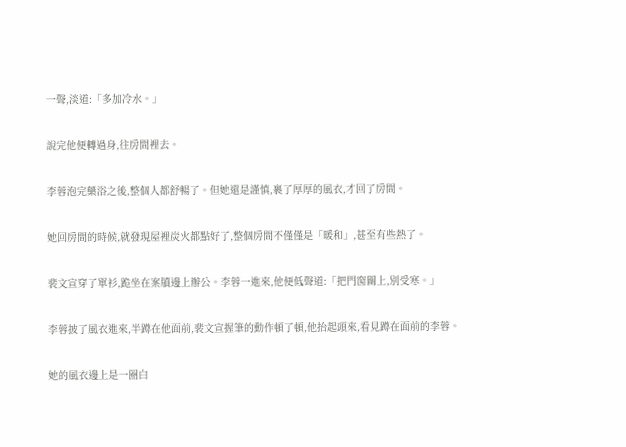一聲,淡道:「多加冷水。」

說完他便轉過身,往房間裡去。

李蓉泡完藥浴之後,整個人都舒暢了。但她還是謹慎,裹了厚厚的風衣,才回了房間。

她回房間的時候,就發現屋裡炭火都點好了,整個房間不僅僅是「暖和」,甚至有些熱了。

裴文宣穿了單衫,跪坐在案牘邊上辦公。李蓉一進來,他便低聲道:「把門窗關上,別受寒。」

李蓉披了風衣進來,半蹲在他面前,裴文宣握筆的動作頓了頓,他抬起頭來,看見蹲在面前的李蓉。

她的風衣邊上是一圈白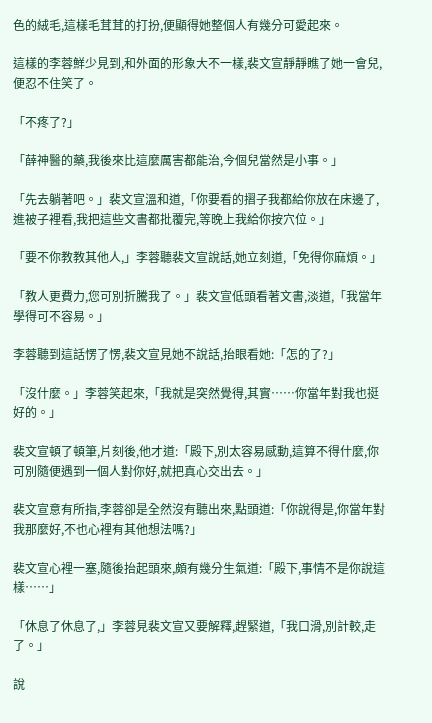色的絨毛,這樣毛茸茸的打扮,便顯得她整個人有幾分可愛起來。

這樣的李蓉鮮少見到,和外面的形象大不一樣,裴文宣靜靜瞧了她一會兒,便忍不住笑了。

「不疼了?」

「薛神醫的藥,我後來比這麼厲害都能治,今個兒當然是小事。」

「先去躺著吧。」裴文宣溫和道,「你要看的摺子我都給你放在床邊了,進被子裡看,我把這些文書都批覆完,等晚上我給你按穴位。」

「要不你教教其他人,」李蓉聽裴文宣說話,她立刻道,「免得你麻煩。」

「教人更費力,您可別折騰我了。」裴文宣低頭看著文書,淡道,「我當年學得可不容易。」

李蓉聽到這話愣了愣,裴文宣見她不說話,抬眼看她:「怎的了?」

「沒什麼。」李蓉笑起來,「我就是突然覺得,其實……你當年對我也挺好的。」

裴文宣頓了頓筆,片刻後,他才道:「殿下,別太容易感動,這算不得什麼,你可別隨便遇到一個人對你好,就把真心交出去。」

裴文宣意有所指,李蓉卻是全然沒有聽出來,點頭道:「你說得是,你當年對我那麼好,不也心裡有其他想法嗎?」

裴文宣心裡一塞,隨後抬起頭來,頗有幾分生氣道:「殿下,事情不是你說這樣……」

「休息了休息了,」李蓉見裴文宣又要解釋,趕緊道,「我口滑,別計較,走了。」

說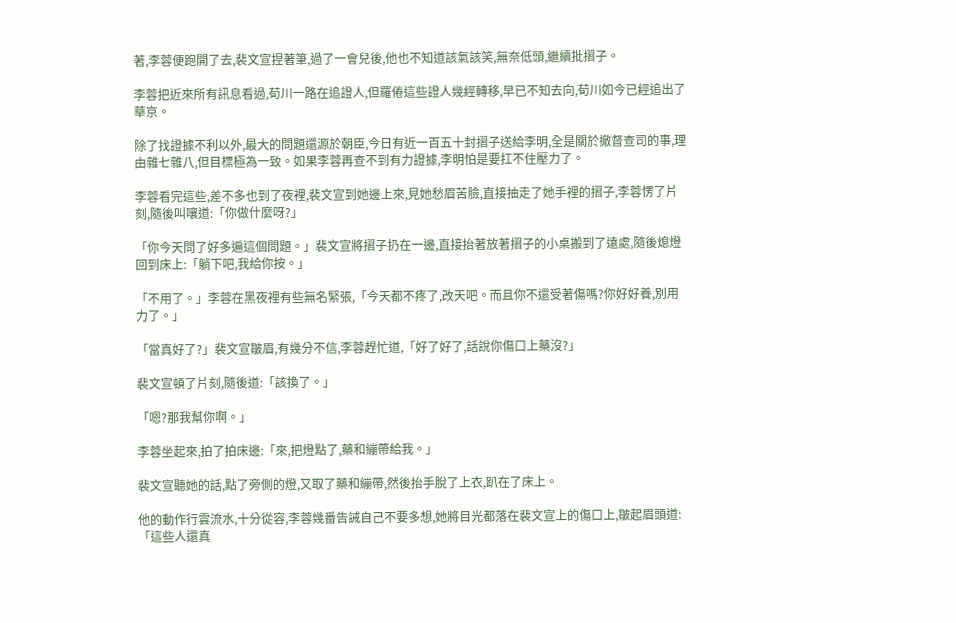著,李蓉便跑開了去,裴文宣捏著筆,過了一會兒後,他也不知道該氣該笑,無奈低頭,繼續批摺子。

李蓉把近來所有訊息看過,荀川一路在追證人,但羅倦這些證人幾經轉移,早已不知去向,荀川如今已經追出了華京。

除了找證據不利以外,最大的問題還源於朝臣,今日有近一百五十封摺子送給李明,全是關於撤督查司的事,理由雜七雜八,但目標極為一致。如果李蓉再查不到有力證據,李明怕是要扛不住壓力了。

李蓉看完這些,差不多也到了夜裡,裴文宣到她邊上來,見她愁眉苦臉,直接抽走了她手裡的摺子,李蓉愣了片刻,隨後叫嚷道:「你做什麼呀?」

「你今天問了好多遍這個問題。」裴文宣將摺子扔在一邊,直接抬著放著摺子的小桌搬到了遠處,隨後熄燈回到床上:「躺下吧,我給你按。」

「不用了。」李蓉在黑夜裡有些無名緊張,「今天都不疼了,改天吧。而且你不還受著傷嗎?你好好養,別用力了。」

「當真好了?」裴文宣皺眉,有幾分不信,李蓉趕忙道,「好了好了,話說你傷口上藥沒?」

裴文宣頓了片刻,隨後道:「該換了。」

「嗯?那我幫你啊。」

李蓉坐起來,拍了拍床邊:「來,把燈點了,藥和繃帶給我。」

裴文宣聽她的話,點了旁側的燈,又取了藥和繃帶,然後抬手脫了上衣,趴在了床上。

他的動作行雲流水,十分從容,李蓉幾番告誡自己不要多想,她將目光都落在裴文宣上的傷口上,皺起眉頭道:「這些人還真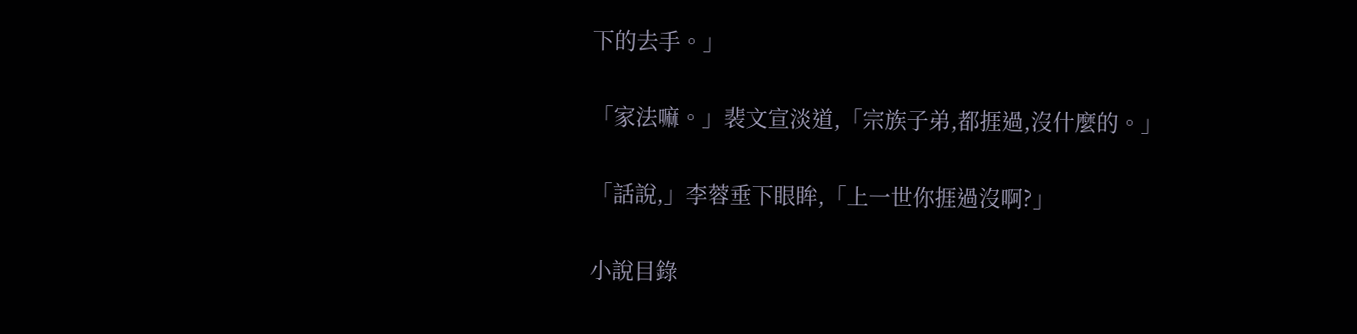下的去手。」

「家法嘛。」裴文宣淡道,「宗族子弟,都捱過,沒什麼的。」

「話說,」李蓉垂下眼眸,「上一世你捱過沒啊?」

小說目錄